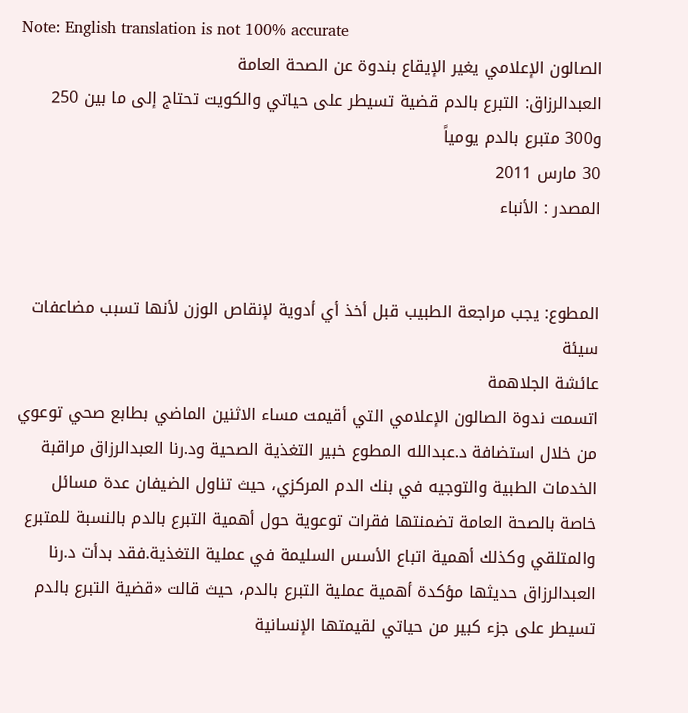Note: English translation is not 100% accurate
الصالون الإعلامي يغير الإيقاع بندوة عن الصحة العامة
العبدالرزاق: التبرع بالدم قضية تسيطر على حياتي والكويت تحتاج إلى ما بين 250 و300 متبرع بالدم يومياً
30 مارس 2011
المصدر : الأنباء


المطوع: يجب مراجعة الطبيب قبل أخذ أي أدوية لإنقاص الوزن لأنها تسبب مضاعفات سيئة
عائشة الجلاهمة
اتسمت ندوة الصالون الإعلامي التي أقيمت مساء الاثنين الماضي بطابع صحي توعوي من خلال استضافة د.عبدالله المطوع خبير التغذية الصحية ود.رنا العبدالرزاق مراقبة الخدمات الطبية والتوجيه في بنك الدم المركزي، حيث تناول الضيفان عدة مسائل خاصة بالصحة العامة تضمنتها فقرات توعوية حول أهمية التبرع بالدم بالنسبة للمتبرع والمتلقي وكذلك أهمية اتباع الأسس السليمة في عملية التغذية.فقد بدأت د.رنا العبدالرزاق حديثها مؤكدة أهمية عملية التبرع بالدم، حيث قالت «قضية التبرع بالدم تسيطر على جزء كبير من حياتي لقيمتها الإنسانية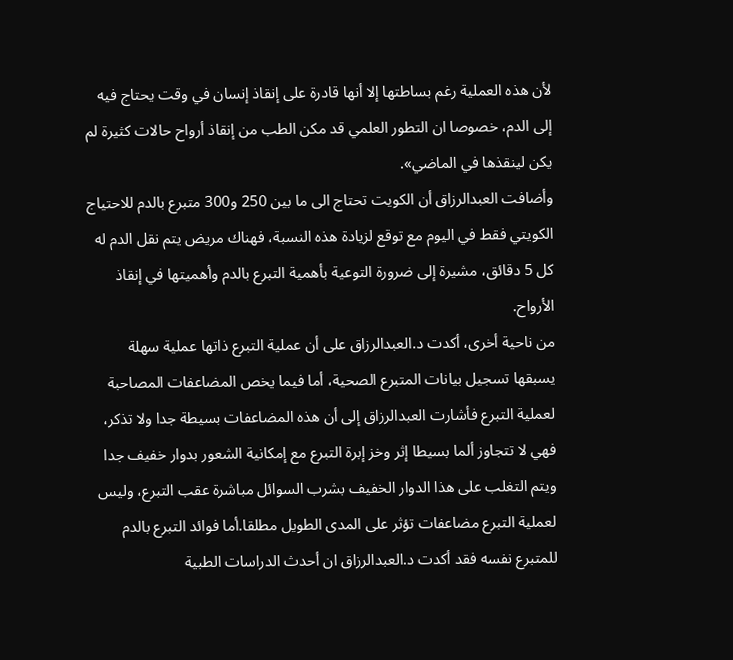لأن هذه العملية رغم بساطتها إلا أنها قادرة على إنقاذ إنسان في وقت يحتاج فيه إلى الدم، خصوصا ان التطور العلمي قد مكن الطب من إنقاذ أرواح حالات كثيرة لم يكن لينقذها في الماضي».
وأضافت العبدالرزاق أن الكويت تحتاج الى ما بين 250 و300 متبرع بالدم للاحتياج الكويتي فقط في اليوم مع توقع لزيادة هذه النسبة، فهناك مريض يتم نقل الدم له كل 5 دقائق، مشيرة إلى ضرورة التوعية بأهمية التبرع بالدم وأهميتها في إنقاذ الأرواح.
من ناحية أخرى، أكدت د.العبدالرزاق على أن عملية التبرع ذاتها عملية سهلة يسبقها تسجيل بيانات المتبرع الصحية، أما فيما يخص المضاعفات المصاحبة لعملية التبرع فأشارت العبدالرزاق إلى أن هذه المضاعفات بسيطة جدا ولا تذكر، فهي لا تتجاوز ألما بسيطا إثر وخز إبرة التبرع مع إمكانية الشعور بدوار خفيف جدا ويتم التغلب على هذا الدوار الخفيف بشرب السوائل مباشرة عقب التبرع، وليس لعملية التبرع مضاعفات تؤثر على المدى الطويل مطلقا.أما فوائد التبرع بالدم للمتبرع نفسه فقد أكدت د.العبدالرزاق ان أحدث الدراسات الطبية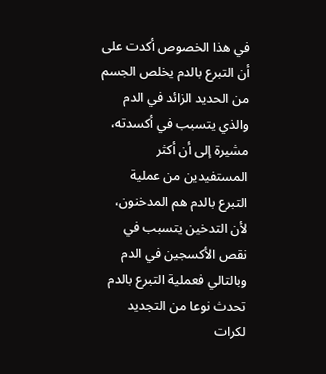في هذا الخصوص أكدت على أن التبرع بالدم يخلص الجسم من الحديد الزائد في الدم والذي يتسبب في أكسدته، مشيرة إلى أن أكثر المستفيدين من عملية التبرع بالدم هم المدخنون، لأن التدخين يتسبب في نقص الأكسجين في الدم وبالتالي فعملية التبرع بالدم تحدث نوعا من التجديد لكرات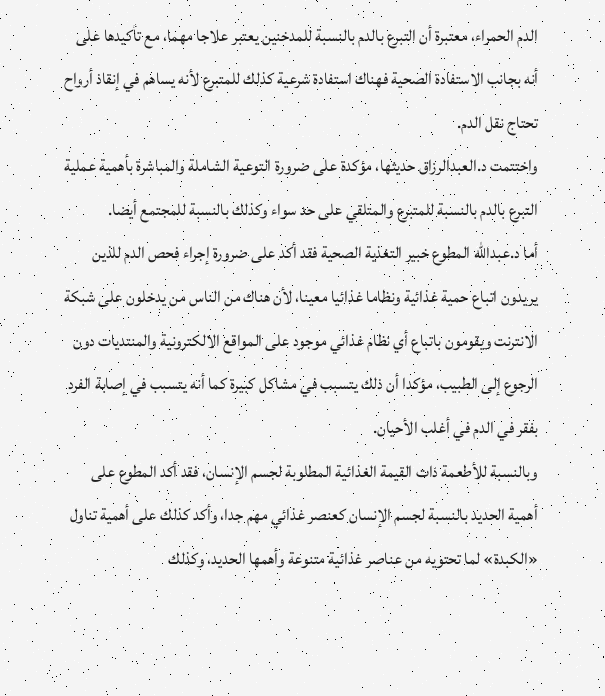الدم الحمراء، معتبرة أن التبرع بالدم بالنسبة للمدخنين يعتبر علاجا مهما، مع تأكيدها على أنه بجانب الاستفادة الصحية فهناك استفادة شرعية كذلك للمتبرع لأنه يساهم في إنقاذ أرواح تحتاج نقل الدم.
واختتمت د.العبدالرزاق حديثها، مؤكدة على ضرورة التوعية الشاملة والمباشرة بأهمية عملية التبرع بالدم بالنسبة للمتبرع والمتلقي على حد سواء وكذلك بالنسبة للمجتمع أيضا.
أما د.عبدالله المطوع خبير التغذية الصحية فقد أكد على ضرورة إجراء فحص الدم للذين يريدون اتباع حمية غذائية ونظاما غذائيا معينا، لأن هناك من الناس من يدخلون على شبكة الانترنت ويقومون باتباع أي نظام غذائي موجود على المواقع الالكترونية والمنتديات دون الرجوع إلى الطبيب، مؤكدا أن ذلك يتسبب في مشاكل كبيرة كما أنه يتسبب في إصابة الفرد بفقر في الدم في أغلب الأحيان.
وبالنسبة للأطعمة ذات القيمة الغذائية المطلوبة لجسم الإنسان، فقد أكد المطوع على أهمية الحديد بالنسبة لجسم الإنسان كعنصر غذائي مهم جدا، وأكد كذلك على أهمية تناول «الكبدة» لما تحتويه من عناصر غذائية متنوعة وأهمها الحديد، وكذلك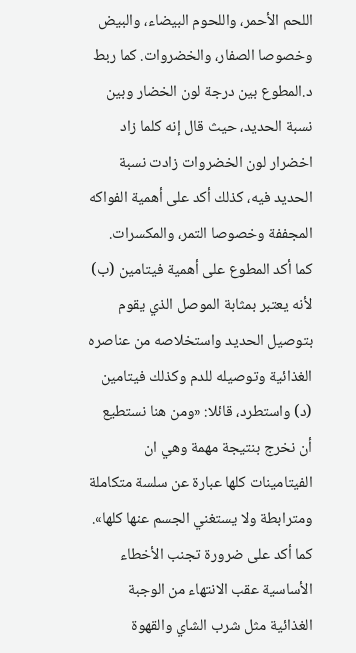اللحم الأحمر، واللحوم البيضاء، والبيض وخصوصا الصفار، والخضروات. كما ربط د.المطوع بين درجة لون الخضار وبين نسبة الحديد، حيث قال إنه كلما زاد اخضرار لون الخضروات زادت نسبة الحديد فيه، كذلك أكد على أهمية الفواكه المجففة وخصوصا التمر، والمكسرات.
كما أكد المطوع على أهمية فيتامين (ب) لأنه يعتبر بمثابة الموصل الذي يقوم بتوصيل الحديد واستخلاصه من عناصره الغذائية وتوصيله للدم وكذلك فيتامين (د) واستطرد، قائلا: «ومن هنا نستطيع أن نخرج بنتيجة مهمة وهي ان الفيتامينات كلها عبارة عن سلسة متكاملة ومترابطة ولا يستغني الجسم عنها كلها».
كما أكد على ضرورة تجنب الأخطاء الأساسية عقب الانتهاء من الوجبة الغذائية مثل شرب الشاي والقهوة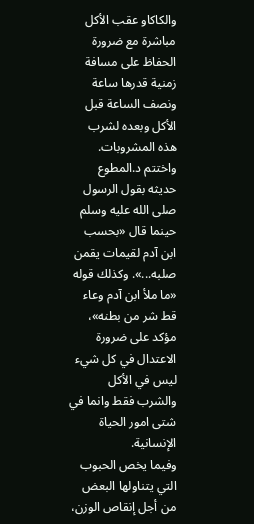والكاكاو عقب الأكل مباشرة مع ضرورة الحفاظ على مسافة زمنية قدرها ساعة ونصف الساعة قبل الأكل وبعده لشرب هذه المشروبات.
واختتم د.المطوع حديثه بقول الرسول صلى الله عليه وسلم حينما قال «بحسب ابن آدم لقيمات يقمن صلبه...». وكذلك قوله «ما ملأ ابن آدم وعاء قط شر من بطنه»، مؤكد على ضرورة الاعتدال في كل شيء ليس في الأكل والشرب فقط وانما في شتى امور الحياة الإنسانية.
وفيما يخص الحبوب التي يتناولها البعض من أجل إنقاص الوزن،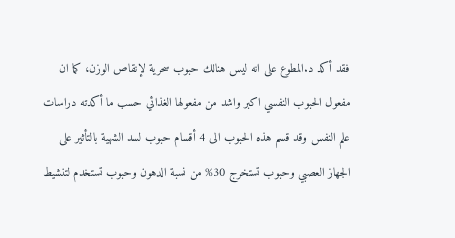فقد أكد د.المطوع على انه ليس هنالك حبوب سحرية لإنقاص الوزن، كما ان مفعول الحبوب النفسي اكبر واشد من مفعولها الغذائي حسب ما أكدته دراسات علم النفس وقد قسم هذه الحبوب الى 4 أقسام حبوب لسد الشهية بالتأثير على الجهاز العصبي وحبوب تستخرج 30% من نسبة الدهون وحبوب تستخدم لتنشيط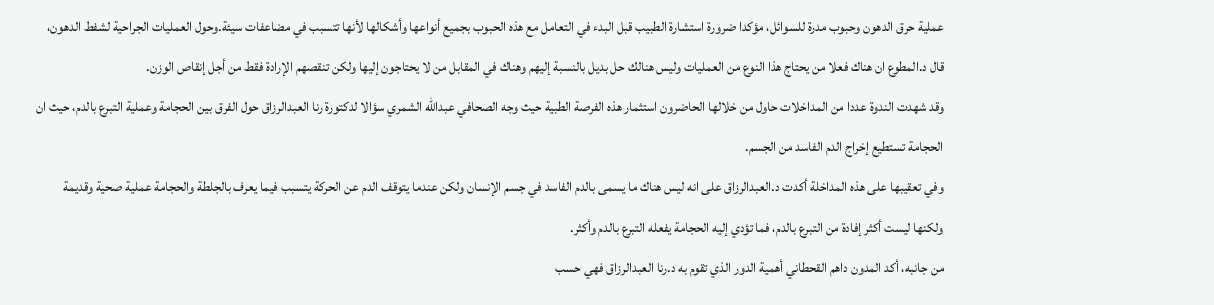عملية حرق الدهون وحبوب مدرة للسوائل، مؤكدا ضرورة استشارة الطبيب قبل البدء في التعامل مع هذه الحبوب بجميع أنواعها وأشكالها لأنها تتسبب في مضاعفات سيئة.وحول العمليات الجراحية لشفط الدهون، قال د.المطوع ان هناك فعلا من يحتاج هذا النوع من العمليات وليس هنالك حل بديل بالنسبة إليهم وهناك في المقابل من لا يحتاجون إليها ولكن تنقصهم الإرادة فقط من أجل إنقاص الوزن.
وقد شهدت الندوة عددا من المداخلات حاول من خلالها الحاضرون استثمار هذه الفرصة الطبية حيث وجه الصحافي عبدالله الشمري سؤالا لدكتورة رنا العبدالرزاق حول الفرق بين الحجامة وعملية التبرع بالدم، حيث ان الحجامة تستطيع إخراج الدم الفاسد من الجسم.
وفي تعقيبها على هذه المداخلة أكدت د.العبدالرزاق على انه ليس هناك ما يسمى بالدم الفاسد في جسم الإنسان ولكن عندما يتوقف الدم عن الحركة يتسبب فيما يعرف بالجلطة والحجامة عملية صحية وقديمة ولكنها ليست أكثر إفادة من التبرع بالدم، فما تؤدي إليه الحجامة يفعله التبرع بالدم وأكثر.
من جانبه، أكد المدون داهم القحطاني أهمية الدور الذي تقوم به د.رنا العبدالرزاق فهي حسب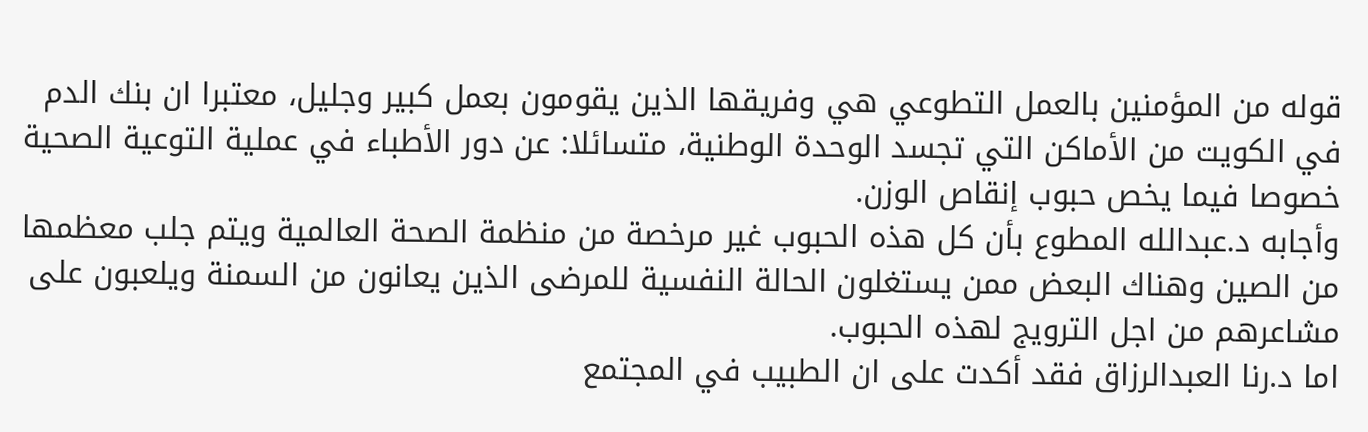قوله من المؤمنين بالعمل التطوعي هي وفريقها الذين يقومون بعمل كبير وجليل، معتبرا ان بنك الدم في الكويت من الأماكن التي تجسد الوحدة الوطنية، متسائلا: عن دور الأطباء في عملية التوعية الصحية خصوصا فيما يخص حبوب إنقاص الوزن.
وأجابه د.عبدالله المطوع بأن كل هذه الحبوب غير مرخصة من منظمة الصحة العالمية ويتم جلب معظمها من الصين وهناك البعض ممن يستغلون الحالة النفسية للمرضى الذين يعانون من السمنة ويلعبون على مشاعرهم من اجل الترويج لهذه الحبوب.
اما د.رنا العبدالرزاق فقد أكدت على ان الطبيب في المجتمع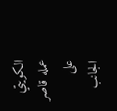الكويتي عمله قاصر على الجانب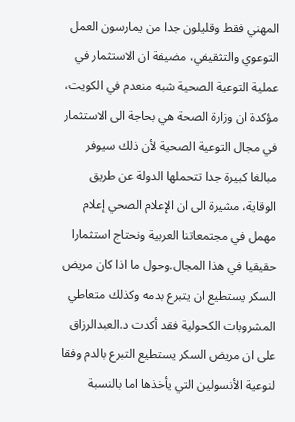المهني فقط وقليلون جدا من يمارسون العمل التوعوي والتثقيفي، مضيفة ان الاستثمار في عملية التوعية الصحية شبه منعدم في الكويت، مؤكدة ان وزارة الصحة هي بحاجة الى الاستثمار في مجال التوعية الصحية لأن ذلك سيوفر مبالغا كبيرة جدا تتحملها الدولة عن طريق الوقاية، مشيرة الى ان الإعلام الصحي إعلام مهمل في مجتمعاتنا العربية ونحتاج استثمارا حقيقيا في هذا المجال.وحول ما اذا كان مريض السكر يستطيع ان يتبرع بدمه وكذلك متعاطي المشروبات الكحولية فقد أكدت د.العبدالرزاق على ان مريض السكر يستطيع التبرع بالدم وفقا لنوعية الأنسولين التي يأخذها اما بالنسبة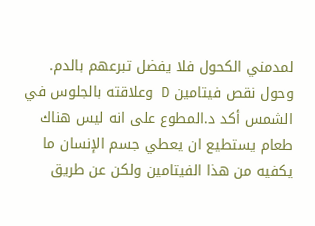لمدمني الكحول فلا يفضل تبرعهم بالدم.
وحول نقص فيتامين D وعلاقته بالجلوس في الشمس أكد د.المطوع على انه ليس هناك طعام يستطيع ان يعطي جسم الإنسان ما يكفيه من هذا الفيتامين ولكن عن طريق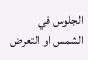الجلوس في الشمس او التعرض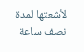لأشعتها لمدة نصف ساعة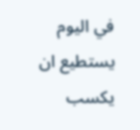في اليوم يستطيع ان يكسب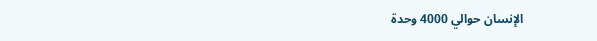الإنسان حوالي 4000 وحدة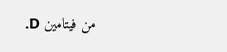من فيتامين D.